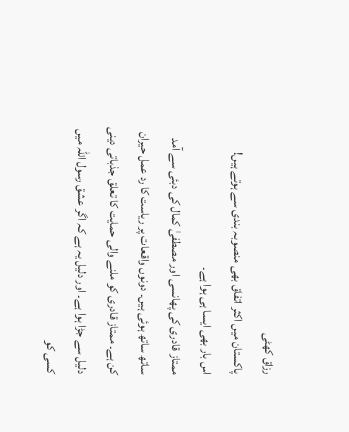رزاق کھٹی
پاکستان میں اکثر اتفاق بھی منصوبہ بندی سے ہوتے ہیں!
اس بار بھی ایسا ہی ہوا ہے۔
ممتاز قادری کی پھانسی اور مصطفیٰ کمال کی دبئی سے آمد ساتھ ساتھ ہوئی ہیں۔ دونوں واقعات پر ریاست کا رد عمل حیران کن ہے۔ ممتاز قادری کو ملنے والی حمایت کا تعلق جذباتی دینی دلیل سے جڑا ہوا ہے۔ اور دلیل یہ ہے کہ اگر عشق رسول اللہ میں کسی کو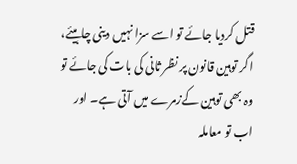قتل کردیا جائے تو اسے سزا نہیں دینی چاہیئے،
اگر توہین قانون پر نظر ثانی کی بات کی جائے تو وہ بھی توہین کےزمرے میں آتی ہے۔ اور اب تو معاملہ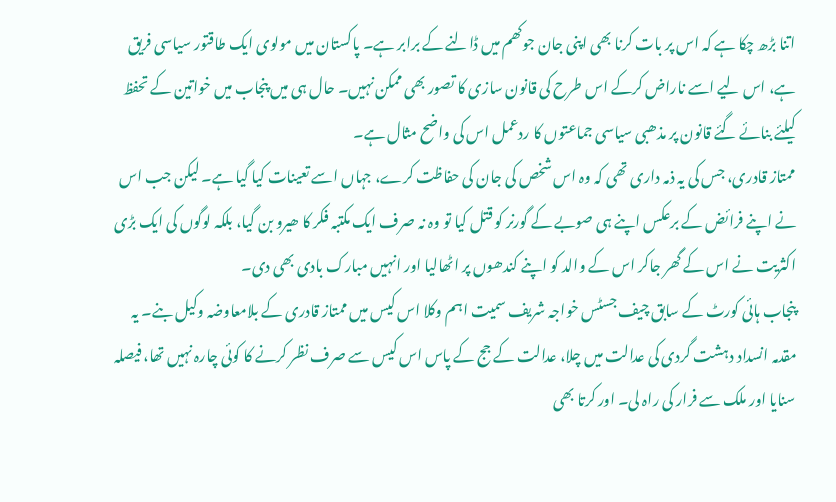اتنا بڑھ چکا ہے کہ اس پر بات کرنا بھی اپنی جان جوکھم میں ڈالنے کے برابر ہے۔ پاکستان میں مولوی ایک طاقتور سیاسی فریق ہے، اس لیے اسے ناراض کرکے اس طرح کی قانون سازی کا تصور بھی ممکن نہیں۔ حال ہی میں پنجاب میں خواتین کے تحفظ کیلئے بنائے گئے قانون پر مذھبی سیاسی جماعتوں کا ردعمل اس کی واضح مثال ہے۔
ممتاز قادری، جس کی یہ ذمہ داری تھی کہ وہ اس شخص کی جان کی حفاظت کرے، جہاں اسے تعینات کیا گیا ہے۔ لیکن جب اس نے اپنے فرائض کے برعکس اپنے ہی صوبے کے گورنر کو قتل کیا تو وہ نہ صرف ایک مکتبہ فکر کا ھیرو بن گیا، بلکہ لوگوں کی ایک بڑی اکثریت نے اس کے گھر جاکر اس کے والد کو اپنے کندھوں پر اٹھالیا اور انہیں مبارک بادی بھی دی۔
پنجاب ہائی کورٹ کے سابق چیف جسٹس خواجہ شریف سمیت اہم وکلا اس کیس میں ممتاز قادری کے بلامعاوضہ وکیل بنے۔ یہ مقدمہ انسداد دہشت گردی کی عدالت میں چلا، عدالت کے جج کے پاس اس کیس سے صرف نظر کرنے کا کوئی چارہ نہیں تھا، فیصلہ سنایا اور ملک سے فرار کی راہ لی۔ اور کرتا بھی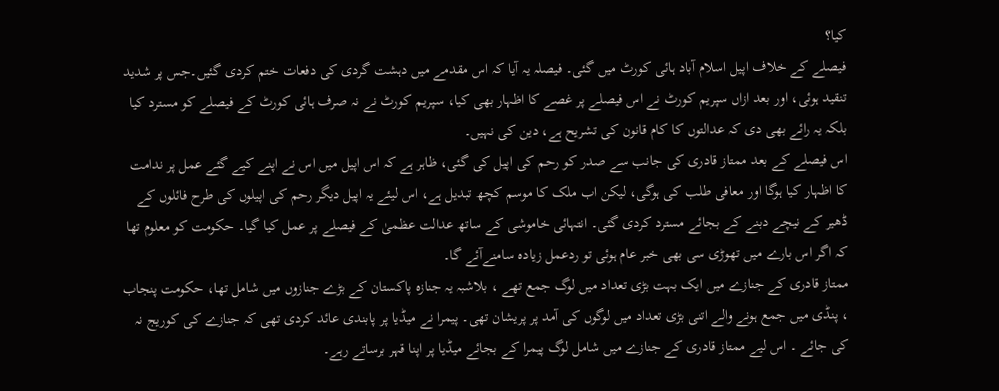کیا؟
فیصلے کے خلاف اپیل اسلام آباد ہائی کورٹ میں گئی۔ فیصلہ یہ آیا کہ اس مقدمے میں دہشت گردی کی دفعات ختم کردی گئیں۔جس پر شدید تنقید ہوئی، اور بعد ازاں سپریم کورٹ نے اس فیصلے پر غصے کا اظہار بھی کیا، سپریم کورٹ نے نہ صرف ہائی کورٹ کے فیصلے کو مسترد کیا بلکہ یہ رائے بھی دی کہ عدالتوں کا کام قانون کی تشریح ہے، دین کی نہیں۔
اس فیصلے کے بعد ممتاز قادری کی جانب سے صدر کو رحم کی اپیل کی گئی، ظاہر ہے کہ اس اپیل میں اس نے اپنے کیے گئے عمل پر ندامت کا اظہار کیا ہوگا اور معافی طلب کی ہوگی، لیکن اب ملک کا موسم کچھ تبدیل ہے، اس لیئے یہ اپیل دیگر رحم کی اپیلوں کی طرح فائلوں کے ڈھیر کے نیچے دبنے کے بجائے مسترد کردی گئی۔ انتہائی خاموشی کے ساتھ عدالت عظمیٰ کے فیصلے پر عمل کیا گیا۔ حکومت کو معلوم تھا کہ اگر اس بارے میں تھوڑی سی بھی خبر عام ہوئی تو ردعمل زیادہ سامنےآئے گا۔
ممتاز قادری کے جنازے میں ایک بہت بڑی تعداد میں لوگ جمع تھے ، بلاشبہ یہ جنازہ پاکستان کے بڑے جنازوں میں شامل تھا، حکومت پنجاب ، پنڈی میں جمع ہونے والے اتنی بڑی تعداد میں لوگوں کی آمد پر پریشان تھی۔ پیمرا نے میڈیا پر پابندی عائد کردی تھی کہ جنازے کی کوریج نہ کی جائے ۔ اس لیے ممتاز قادری کے جنازے میں شامل لوگ پیمرا کے بجائے میڈیا پر اپنا قہر برساتے رہے۔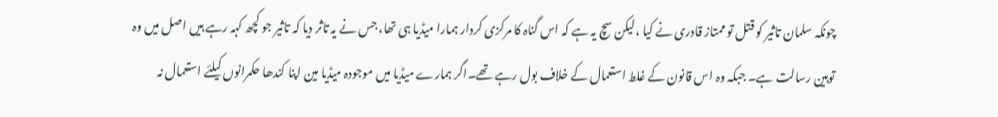چونکہ سلمان تاثیر کو قتل تو ممتاز قادری نے کیا ،لیکن سچ یہ ہے کہ اس گناہ کا مرکزی کردار ہمارا میڈیا ہی تھا، جس نے یہ تاثر دیا کہ تاثیر جو کچھ کہہ رہے ہیں اصل میں وہ توہین رسالت ہے۔ جبکہ وہ اس قانون کے غلط استعمال کے خلاف بول رہے تھے۔اگر ہمارے میڈیا میں موجودہ میڈیا مین اپنا کندھا حکمرانوں کیلئے استعمال نہ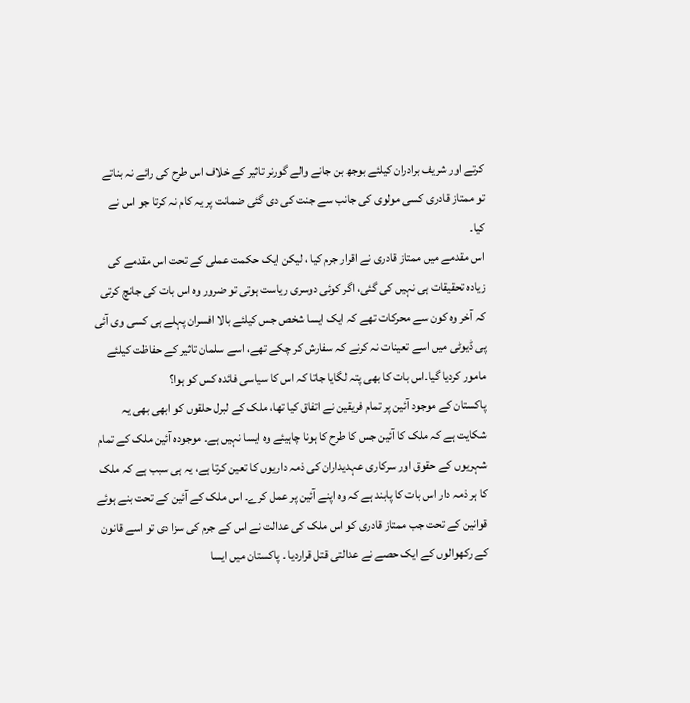کرتے اور شریف برادران کیلئے بوجھ بن جانے والے گورنر تاثیر کے خلاف اس طرح کی رائے نہ بناتے تو ممتاز قادری کسی مولوی کی جانب سے جنت کی دی گئی ضمانت پر یہ کام نہ کرتا جو اس نے کیا۔
اس مقدمے میں ممتاز قادری نے اقرار جرم کیا ، لیکن ایک حکمت عملی کے تحت اس مقدمے کی زیادہ تحقیقات ہی نہیں کی گئی، اگر کوئی دوسری ریاست ہوتی تو ضرور وہ اس بات کی جانچ کرتی کہ آخر وہ کون سے محرکات تھے کہ ایک ایسا شخص جس کیلئے بالا افسران پہلے ہی کسی وی آئی پی ڈیوٹی میں اسے تعینات نہ کرنے کہ سفارش کر چکے تھے، اسے سلمان تاثیر کے حفاظت کیلئے مامور کردیا گیا۔اس بات کا بھی پتہ لگایا جاتا کہ اس کا سیاسی فائدہ کس کو ہوا؟
پاکستان کے موجود آئین پر تمام فریقین نے اتفاق کیا تھا، ملک کے لبرل حلقوں کو ابھی بھی یہ شکایت ہے کہ ملک کا آئین جس کا طرح کا ہونا چاہیئے وہ ایسا نہیں ہے۔ موجودہ آئین ملک کے تمام شہریوں کے حقوق اور سرکاری عہدیداران کی ذمہ داریوں کا تعین کرتا ہے، یہ ہی سبب ہے کہ ملک کا ہر ذمہ دار اس بات کا پابند ہے کہ وہ اپنے آئین پر عمل کرے۔ اس ملک کے آئین کے تحت بنے ہوئے قوانین کے تحت جب ممتاز قادری کو اس ملک کی عدالت نے اس کے جرم کی سزا دی تو اسے قانون کے رکھوالوں کے ایک حصے نے عدالتی قتل قراردیا ۔ پاکستان میں ایسا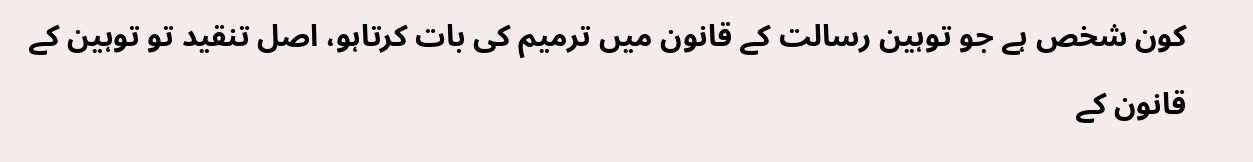کون شخص ہے جو توہین رسالت کے قانون میں ترمیم کی بات کرتاہو، اصل تنقید تو توہین کے قانون کے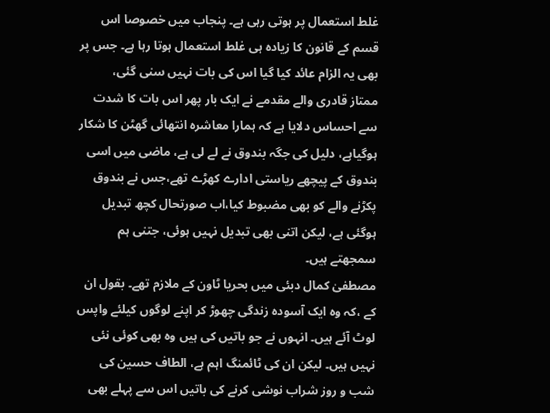غلط استعمال پر ہوتی رہی ہے۔ پنجاب میں خصوصا اس قسم کے قانون کا زیادہ ہی غلط استعمال ہوتا رہا ہے۔ جس پر بھی یہ الزام عائد کیا گیا اس کی بات نہیں سنی گئی،
ممتاز قادری والے مقدمے نے ایک بار پھر اس بات کا شدت سے احساس دلایا ہے کہ ہمارا معاشرہ انتھائی گھٹن کا شکار ہوگیاہے، دلیل کی جگہ بندوق نے لے لی ہے، ماضی میں اسی بندوق کے پیچھے ریاستی ادارے کھڑے تھے،جس نے بندوق پکڑنے والے کو بھی مضبوط کیا،اب صورتحال کچھ تبدیل ہوگئی ہے، لیکن اتنی بھی تبدیل نہیں ہوئی، جتنی ہم سمجھتے ہیں۔
مصطفیٰ کمال دبئی میں بحریا ٹاون کے ملازم تھے۔ بقول ان کے ،کہ وہ ایک آسودہ زندگی چھوڑ کر اپنے لوگوں کیلئے واپس لوٹ آئے ہیں۔ انہوں نے جو باتیں کی ہیں وہ بھی کوئی نئی نہیں ہیں۔ لیکن ان کی ٹائمنگ اہم ہے، الطاف حسین کی شب و روز شراب نوشی کرنے کی باتیں اس سے پہلے بھی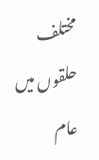مختلف حلقوں میں عام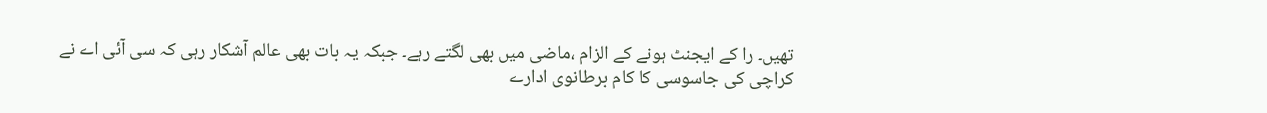تھیں۔ را کے ایجنٹ ہونے کے الزام ،ماضی میں بھی لگتے رہے۔ جبکہ یہ بات بھی عالم آشکار رہی کہ سی آئی اے نے کراچی کی جاسوسی کا کام برطانوی ادارے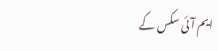ایم آئی سکس کے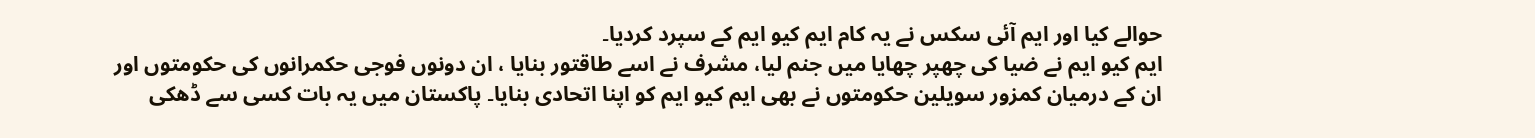حوالے کیا اور ایم آئی سکس نے یہ کام ایم کیو ایم کے سپرد کردیا۔
ایم کیو ایم نے ضیا کی چھپر چھایا میں جنم لیا، مشرف نے اسے طاقتور بنایا ، ان دونوں فوجی حکمرانوں کی حکومتوں اور ان کے درمیان کمزور سویلین حکومتوں نے بھی ایم کیو ایم کو اپنا اتحادی بنایا۔ پاکستان میں یہ بات کسی سے ڈھکی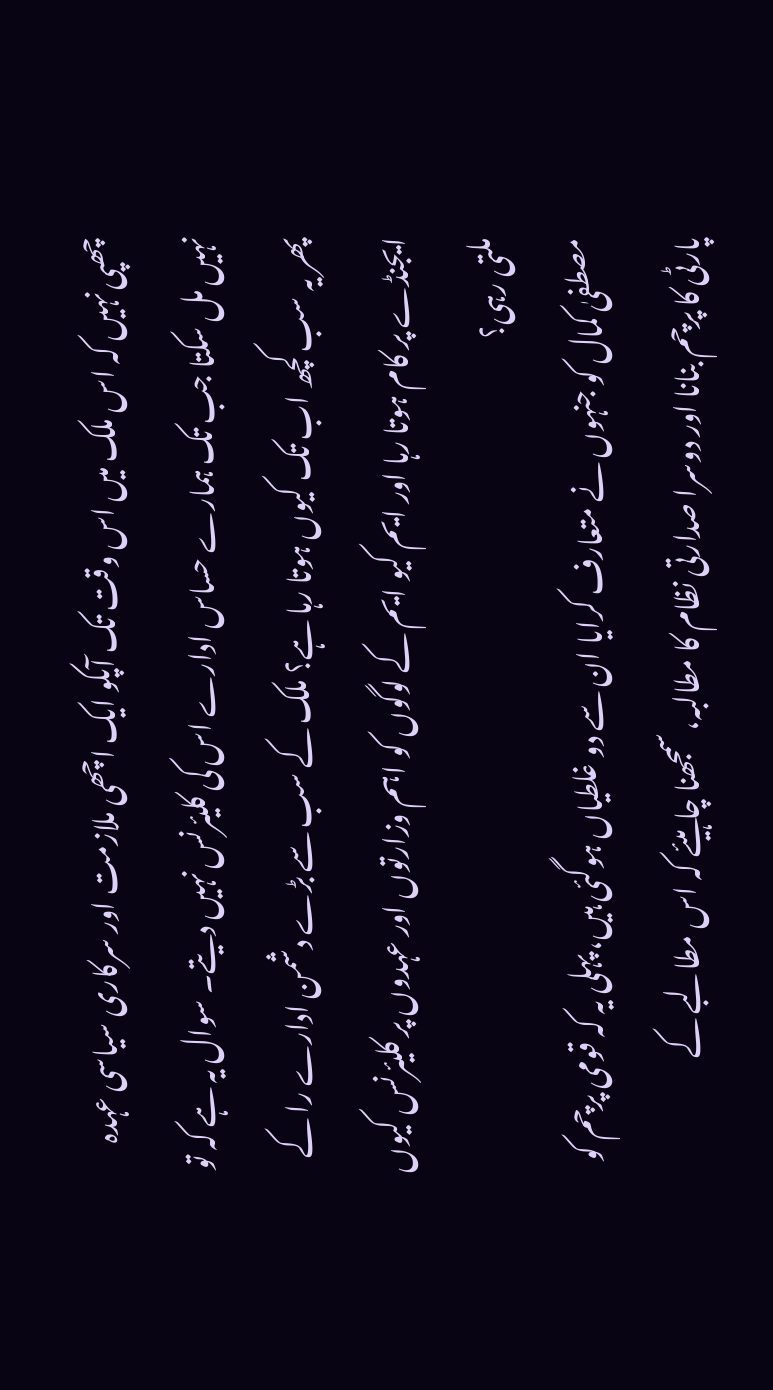چھپی نہیں کہ اس ملک میں اس وقت تک آپکو ایک اچھی ملازمت اور سرکاری سیاسی عہدہ نہیں مل سکتا جب تک ہمارے حساس ادارے اس کی کلیئرنس نہیں دیتے۔ سوال یہ ہے کہ تو پھر یہ سب کچھ اب تک کیوں ہوتا رہا ہے؟ ملک کے سب سے بڑے دشمن ادارے را کے ایجنڈے پر کام ہوتا رہا اور ایم کیو ایم کے لوگوں کو اہم وزارتوں اور عہدوں پر کلیئرنس کیوں ملتی رہی؟
مصطفیٰ کمال کو جنہوں نے متعارف کرایا ان سے دو غلطیاں ہوگئی ہیں، پہلی یہ کہ قومی پرچم کو پارٹی کا پرچم بنانا اور دوسرا صدارتی نظام کا مطالبہ، سمجھنا چاہیئے کہ اس مطالبے کے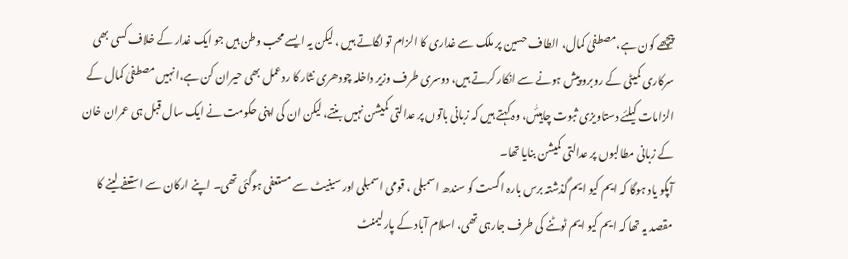پیچھے کون ہے،مصطفیٰ کمال، الطاف حسین پر ملک سے غداری کا الزام تو لگاتے ہیں ، لیکن یہ ایسے محب وطن ہیں جو ایک غدار کے خلاف کسی بھی سرکاری کمیٹی کے روبرو پیش ہونے سے انکار کرتے ہیں، دوسری طرف وزیر داخلہ چودھری نثار کا ردعمل بھی حیران کن ہے،انہیں مصطفیٰ کمال کے الزامات کیلئے دستاویزی ثبوت چاہیئٰں، وہ کہتے ہیں کہ زبانی باتوں پر عدالتی کمیشن نہیں بنتے، لیکن ان کی اپنی حکومت نے ایک سال قبل ہی عمران خان کے زبانی مطالبوں پر عدالتی کمیشن بنایا تھا۔
آپکو یاد ہوگا کہ ایم کیو ایم گذشتہ برس بارہ اگست کو سندھ اسمبلی ، قومی اسمبلی اور سینیٹ سے مستعفی ہوگئی تھی۔ اپنے ارکان سے استعفے لینے کا مقصد یہ تھا کہ ایم کیو ایم ٹوٹنے کی طرف جارہی تھی، اسلام آباد کے پارلیمنٹ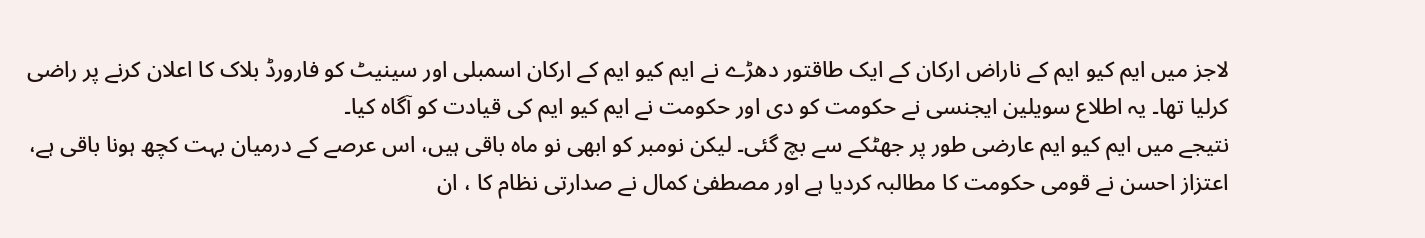لاجز میں ایم کیو ایم کے ناراض ارکان کے ایک طاقتور دھڑے نے ایم کیو ایم کے ارکان اسمبلی اور سینیٹ کو فارورڈ بلاک کا اعلان کرنے پر راضی کرلیا تھا۔ یہ اطلاع سویلین ایجنسی نے حکومت کو دی اور حکومت نے ایم کیو ایم کی قیادت کو آگاہ کیا۔
نتیجے میں ایم کیو ایم عارضی طور پر جھٹکے سے بچ گئی۔ لیکن نومبر کو ابھی نو ماہ باقی ہیں، اس عرصے کے درمیان بہت کچھ ہونا باقی ہے، اعتزاز احسن نے قومی حکومت کا مطالبہ کردیا ہے اور مصطفیٰ کمال نے صدارتی نظام کا ، ان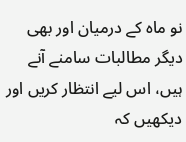نو ماہ کے درمیان اور بھی دیگر مطالبات سامنے آنے ہیں، اس لیے انتظار کریں اور دیکھیں کہ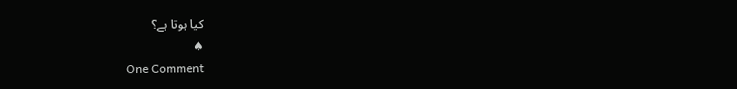کیا ہوتا ہے؟
♠
One Comment